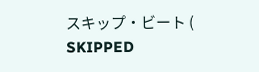スキップ・ビート ( SKIPPED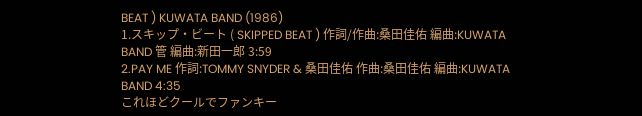BEAT ) KUWATA BAND (1986)
1.スキップ・ビート ( SKIPPED BEAT ) 作詞/作曲:桑田佳佑 編曲:KUWATA BAND 管 編曲:新田一郎 3:59
2.PAY ME 作詞:TOMMY SNYDER & 桑田佳佑 作曲:桑田佳佑 編曲:KUWATA BAND 4:35
これほどクールでファンキー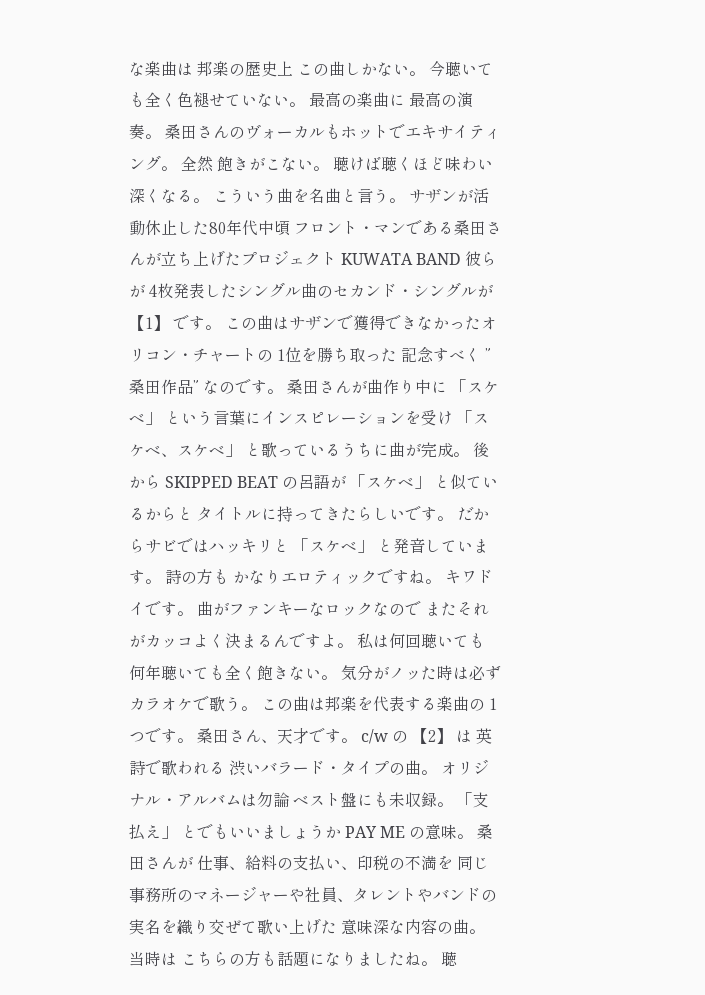な楽曲は 邦楽の歴史上 この曲しかない。 今聴いても全く色褪せていない。 最高の楽曲に 最高の演奏。 桑田さんのヴォーカルもホットでエキサイティング。 全然 飽きがこない。 聴けば聴くほど味わい深くなる。 こういう曲を名曲と言う。 サザンが活動休止した80年代中頃 フロント・マンである桑田さんが立ち上げたプロジェクト KUWATA BAND 彼らが 4枚発表したシングル曲のセカンド・シングルが 【1】 です。 この曲はサザンで獲得できなかったオリコン・チャートの 1位を勝ち取った 記念すべく ”桑田作品” なのです。 桑田さんが曲作り中に 「スケベ」 という言葉にインスピレーションを受け 「スケベ、スケベ」 と歌っているうちに曲が完成。 後から SKIPPED BEAT の呂語が 「スケベ」 と似ているからと タイトルに持ってきたらしいです。 だからサビではハッキリと 「スケベ」 と発音しています。 詩の方も かなりエロティックですね。 キワドイです。 曲がファンキーなロックなので またそれがカッコよく決まるんですよ。 私は何回聴いても 何年聴いても全く飽きない。 気分がノッた時は必ずカラオケで歌う。 この曲は邦楽を代表する楽曲の 1つです。 桑田さん、天才です。 c/w の 【2】 は 英詩で歌われる 渋いバラード・タイプの曲。 オリジナル・アルバムは勿論 ベスト盤にも未収録。 「支払え」 とでもいいましょうか PAY ME の意味。 桑田さんが 仕事、給料の支払い、印税の不満を 同じ事務所のマネージャーや社員、タレントやバンドの実名を織り交ぜて歌い上げた 意味深な内容の曲。 当時は こちらの方も話題になりましたね。 聴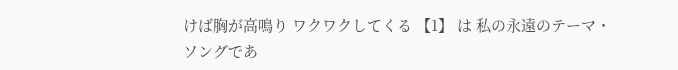けば胸が高鳴り ワクワクしてくる 【1】 は 私の永遠のテーマ・ソングであ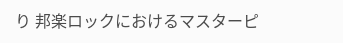り 邦楽ロックにおけるマスターピ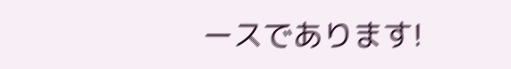ースであります!